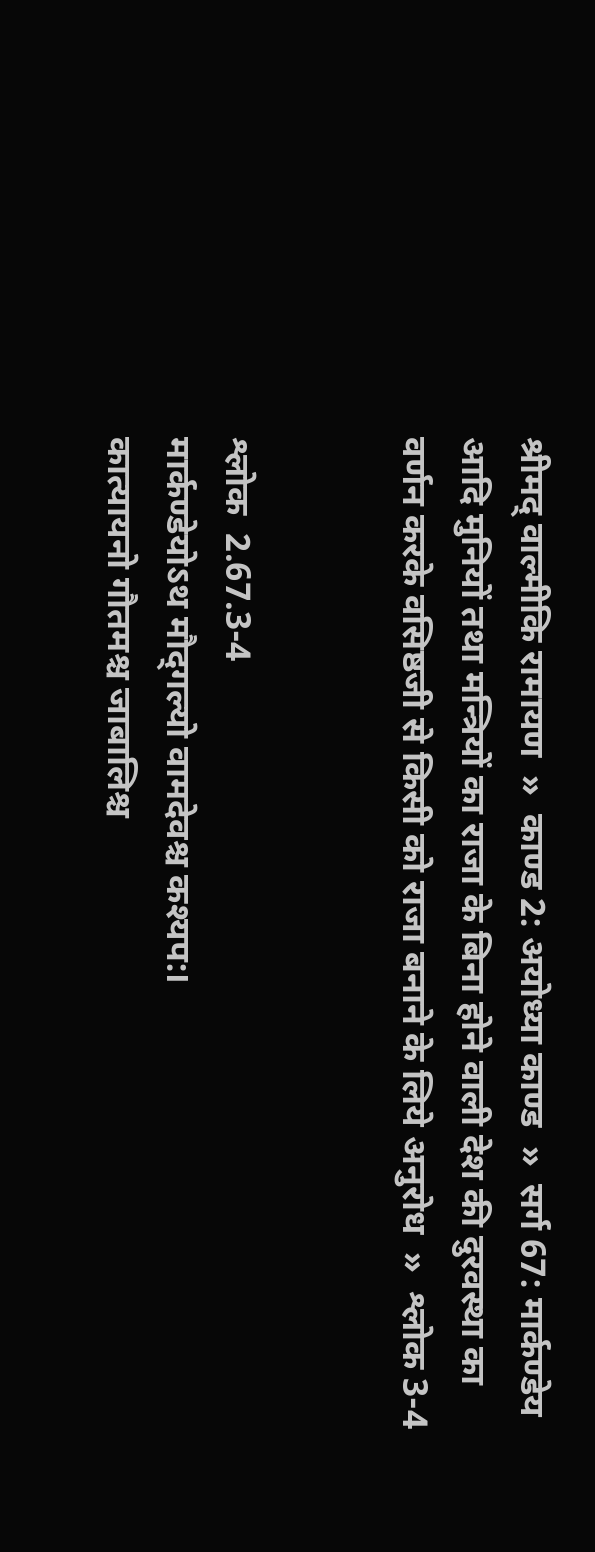श्रीमद् वाल्मीकि रामायण  »  काण्ड 2: अयोध्या काण्ड  »  सर्ग 67: मार्कण्डेय आदि मुनियों तथा मन्त्रियों का राजा के बिना होने वाली देश की दुरवस्था का वर्णन करके वसिष्ठजी से किसी को राजा बनाने के लिये अनुरोध  »  श्लोक 3-4


श्लोक  2.67.3-4
मार्कण्डेयोऽथ मौद्‍गल्यो वामदेवश्च कश्यप:।
कात्यायनो गौतमश्च जाबालिश्च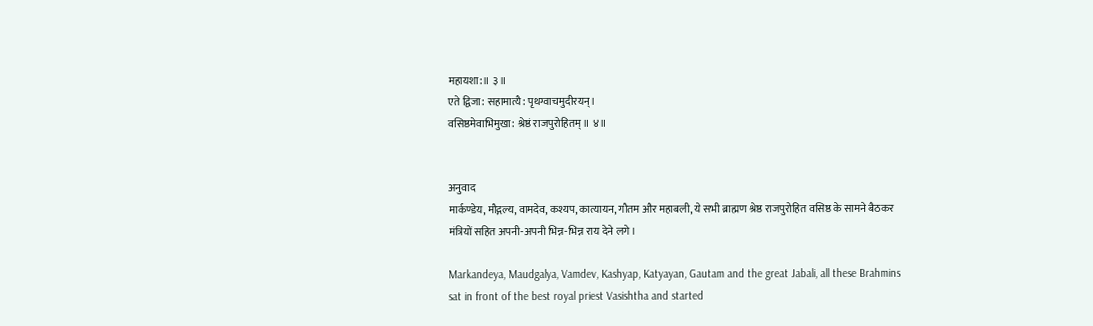महायशा:॥ ३॥
एते द्विजा: सहामात्यै: पृथग्वाचमुदीरयन्।
वसिष्ठमेवाभिमुखा: श्रेष्ठं राजपुरोहितम्॥ ४॥


अनुवाद
मार्कण्डेय, मौद्गल्य, वामदेव, कश्यप, कात्यायन, गौतम और महाबली, ये सभी ब्राह्मण श्रेष्ठ राजपुरोहित वसिष्ठ के सामने बैठकर मंत्रियों सहित अपनी-अपनी भिन्न-भिन्न राय देने लगे।

Markandeya, Maudgalya, Vamdev, Kashyap, Katyayan, Gautam and the great Jabali, all these Brahmins sat in front of the best royal priest Vasishtha and started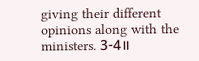giving their different opinions along with the ministers. 3-4॥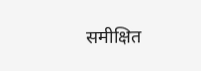समीक्षित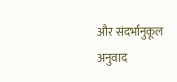और संदर्भानुकूल अनुवाद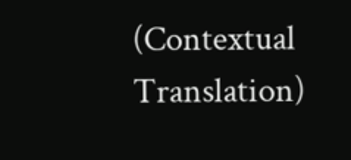(Contextual Translation)